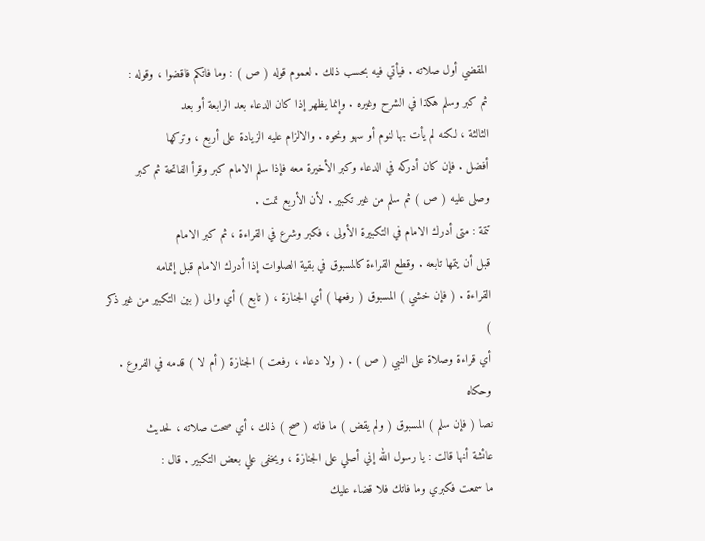المقضي أول صلاته . فيأتي فيه بحسب ذلك . لعموم قوله ( ص ) : وما فاتكم فاقضوا ، وقوله :
ثم كبر وسلم هكذا في الشرح وغيره . وإنما يظهر إذا كان الدعاء بعد الرابعة أو بعد
الثالثة ، لكنه لم يأت بها لنوم أو سهو ونحوه . والالزام عليه الزيادة على أربع ، وتركها
أفضل . فإن كان أدركه في الدعاء وكبر الأخيرة معه فإذا سلم الامام كبر وقرأ الفاتحة ثم كبر
وصلى عليه ( ص ) ثم سلم من غير تكبير . لأن الأربع تمت .
تتمة : متى أدرك الامام في التكبيرة الأولى ، فكبر وشرع في القراءة ، ثم كبر الامام
قبل أن يتمها تابعه . وقطع القراءة كالمسبوق في بقية الصلوات إذا أدرك الامام قبل إتمامه
القراءة . ( فإن خشي ) المسبوق ( رفعها ) أي الجنازة ، ( تابع ) أي والى ( بين التكبير من غير ذكر )
أي قراءة وصلاة على النبي ( ص ) . ( ولا دعاء ، رفعت ) الجنازة ( أم لا ) قدمه في الفروع . وحكاه
نصا ( فإن سلم ) المسبوق ( ولم يقض ) ما فاته ( صح ) ذلك ، أي صحت صلاته ، لحديث
عائشة أنها قالت : يا رسول الله إني أصلي على الجنازة ، ويخفى علي بعض التكبير . قال :
ما سمعت فكبري وما فاتك فلا قضاء عليك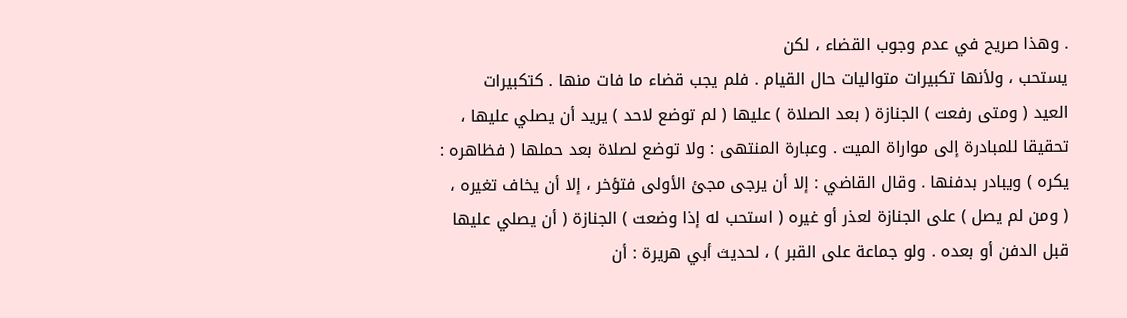. وهذا صريح في عدم وجوب القضاء ، لكن
يستحب ، ولأنها تكبيرات متواليات حال القيام . فلم يجب قضاء ما فات منها . كتكبيرات
العيد ( ومتى رفعت ) الجنازة ( بعد الصلاة ) عليها ( لم توضع لاحد ) يريد أن يصلي عليها ،
تحقيقا للمبادرة إلى مواراة الميت . وعبارة المنتهى : ولا توضع لصلاة بعد حملها ( فظاهره :
يكره ) ويبادر بدفنها . وقال القاضي : إلا أن يرجى مجئ الأولى فتؤخر ، إلا أن يخاف تغيره ،
( ومن لم يصل ) على الجنازة لعذر أو غيره ( استحب له إذا وضعت ) الجنازة ( أن يصلي عليها
قبل الدفن أو بعده . ولو جماعة على القبر ) ، لحديث أبي هريرة : أن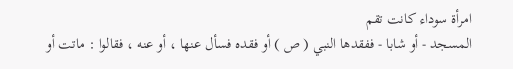امرأة سوداء كانت تقم
المسجد - أو شابا - ففقدها النبي ( ص ) أو فقده فسأل عنها ، أو عنه ، فقالوا : ماتت أو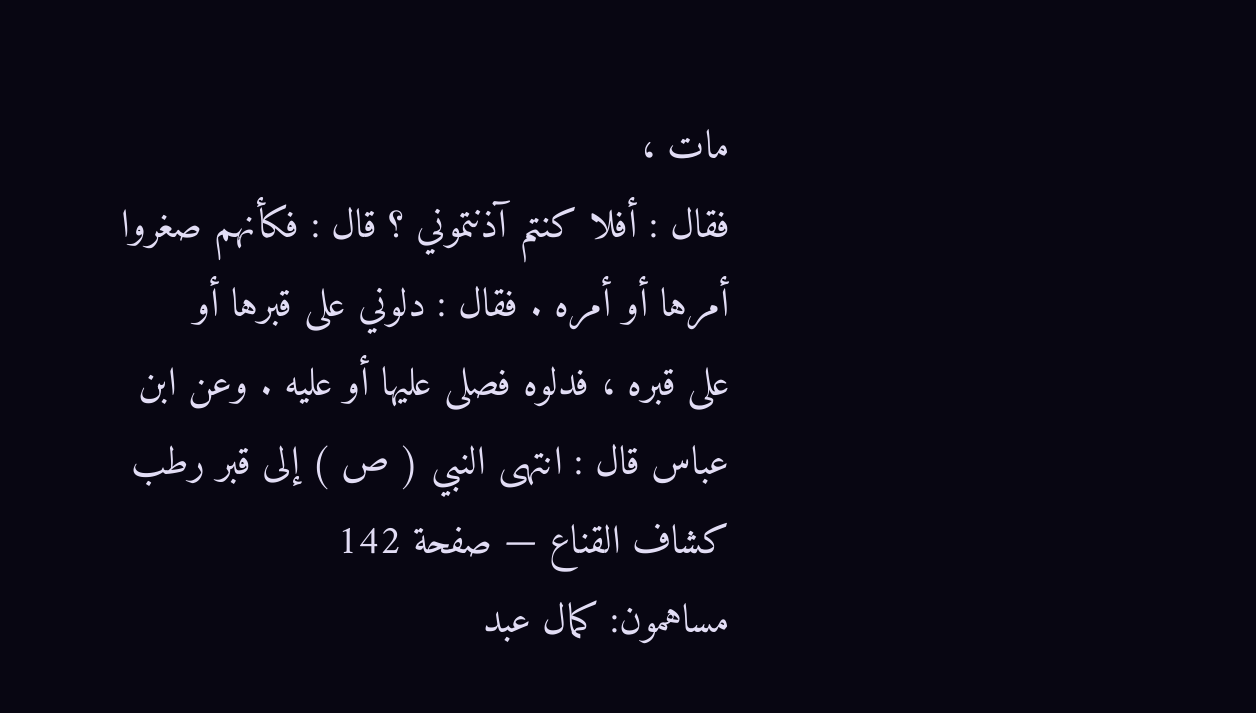مات ،
فقال : أفلا كنتم آذنتموني ؟ قال : فكأنهم صغروا أمرها أو أمره . فقال : دلوني على قبرها أو
على قبره ، فدلوه فصلى عليها أو عليه . وعن ابن عباس قال : انتهى النبي ( ص ) إلى قبر رطب
كشاف القناع — صفحة 142
مساهمون: كمال عبد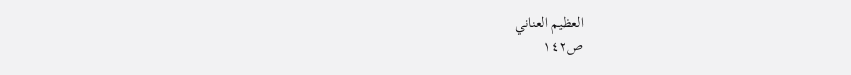العظيم العناني
ص١٤٢